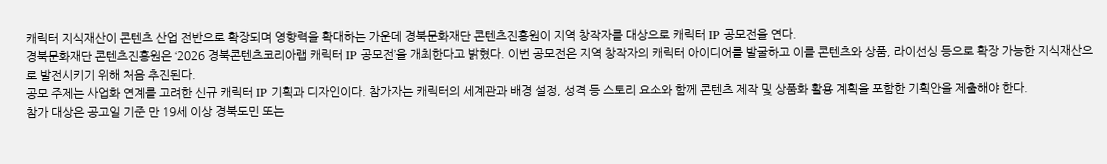캐릭터 지식재산이 콘텐츠 산업 전반으로 확장되며 영향력을 확대하는 가운데 경북문화재단 콘텐츠진흥원이 지역 창작자를 대상으로 캐릭터 IP 공모전을 연다.
경북문화재단 콘텐츠진흥원은 ‘2026 경북콘텐츠코리아랩 캐릭터 IP 공모전’을 개최한다고 밝혔다. 이번 공모전은 지역 창작자의 캐릭터 아이디어를 발굴하고 이를 콘텐츠와 상품, 라이선싱 등으로 확장 가능한 지식재산으로 발전시키기 위해 처음 추진된다.
공모 주제는 사업화 연계를 고려한 신규 캐릭터 IP 기획과 디자인이다. 참가자는 캐릭터의 세계관과 배경 설정, 성격 등 스토리 요소와 함께 콘텐츠 제작 및 상품화 활용 계획을 포함한 기획안을 제출해야 한다.
참가 대상은 공고일 기준 만 19세 이상 경북도민 또는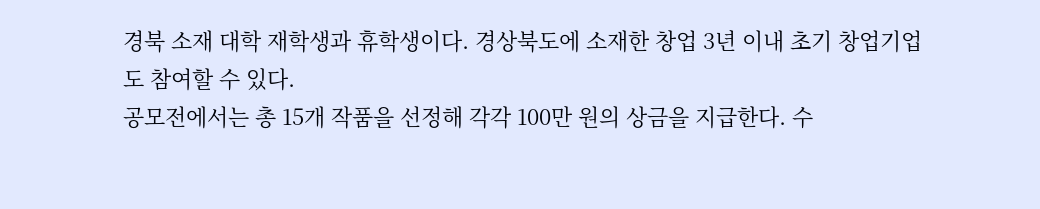경북 소재 대학 재학생과 휴학생이다. 경상북도에 소재한 창업 3년 이내 초기 창업기업도 참여할 수 있다.
공모전에서는 총 15개 작품을 선정해 각각 100만 원의 상금을 지급한다. 수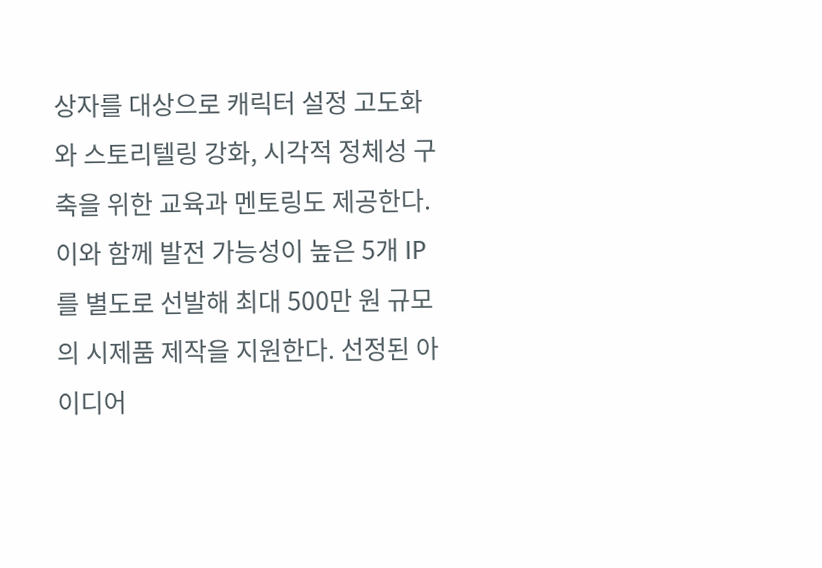상자를 대상으로 캐릭터 설정 고도화와 스토리텔링 강화, 시각적 정체성 구축을 위한 교육과 멘토링도 제공한다.
이와 함께 발전 가능성이 높은 5개 IP를 별도로 선발해 최대 500만 원 규모의 시제품 제작을 지원한다. 선정된 아이디어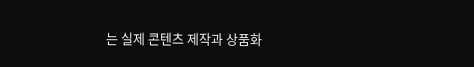는 실제 콘텐츠 제작과 상품화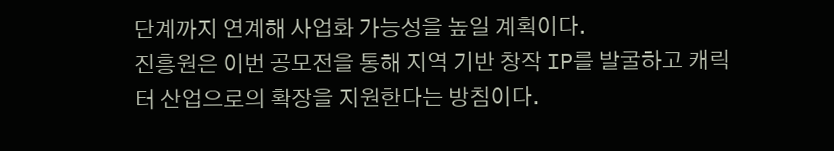단계까지 연계해 사업화 가능성을 높일 계획이다.
진흥원은 이번 공모전을 통해 지역 기반 창작 IP를 발굴하고 캐릭터 산업으로의 확장을 지원한다는 방침이다.